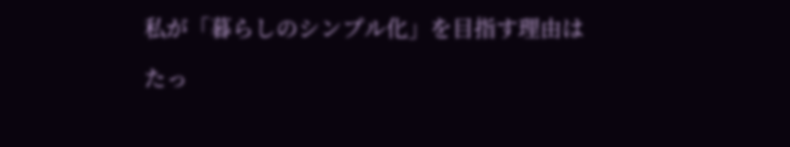私が「暮らしのシンプル化」を目指す理由は

たっ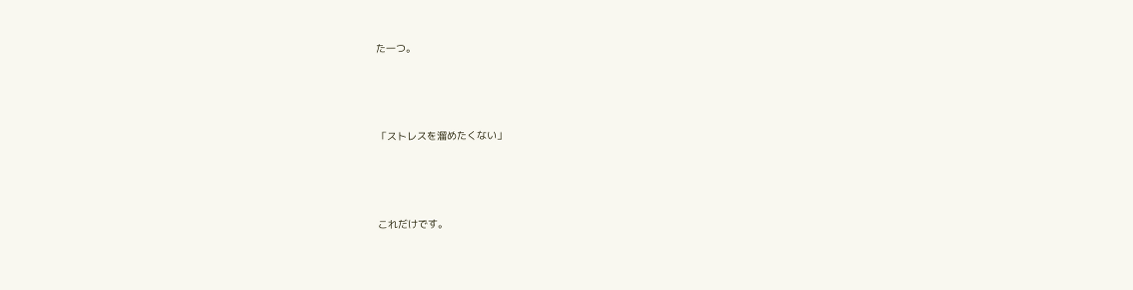た一つ。



「ストレスを溜めたくない」



これだけです。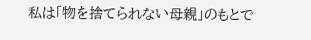私は「物を捨てられない母親」のもとで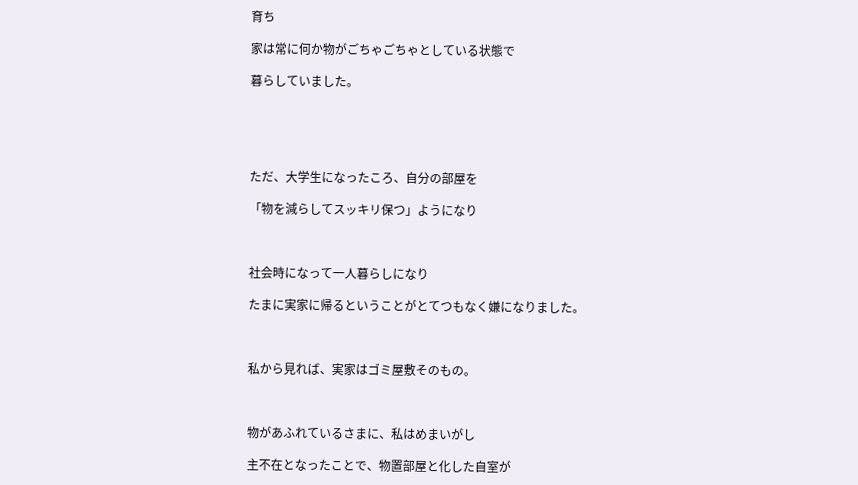育ち

家は常に何か物がごちゃごちゃとしている状態で

暮らしていました。





ただ、大学生になったころ、自分の部屋を

「物を減らしてスッキリ保つ」ようになり



社会時になって一人暮らしになり

たまに実家に帰るということがとてつもなく嫌になりました。



私から見れば、実家はゴミ屋敷そのもの。



物があふれているさまに、私はめまいがし

主不在となったことで、物置部屋と化した自室が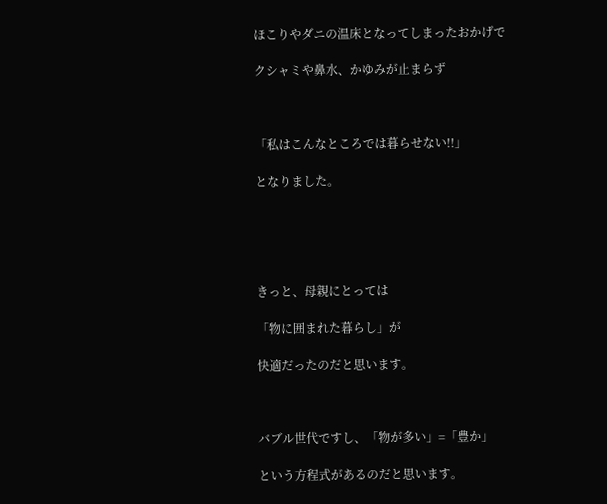ほこりやダニの温床となってしまったおかげで

クシャミや鼻水、かゆみが止まらず



「私はこんなところでは暮らせない!!」

となりました。





きっと、母親にとっては

「物に囲まれた暮らし」が

快適だったのだと思います。



バブル世代ですし、「物が多い」=「豊か」

という方程式があるのだと思います。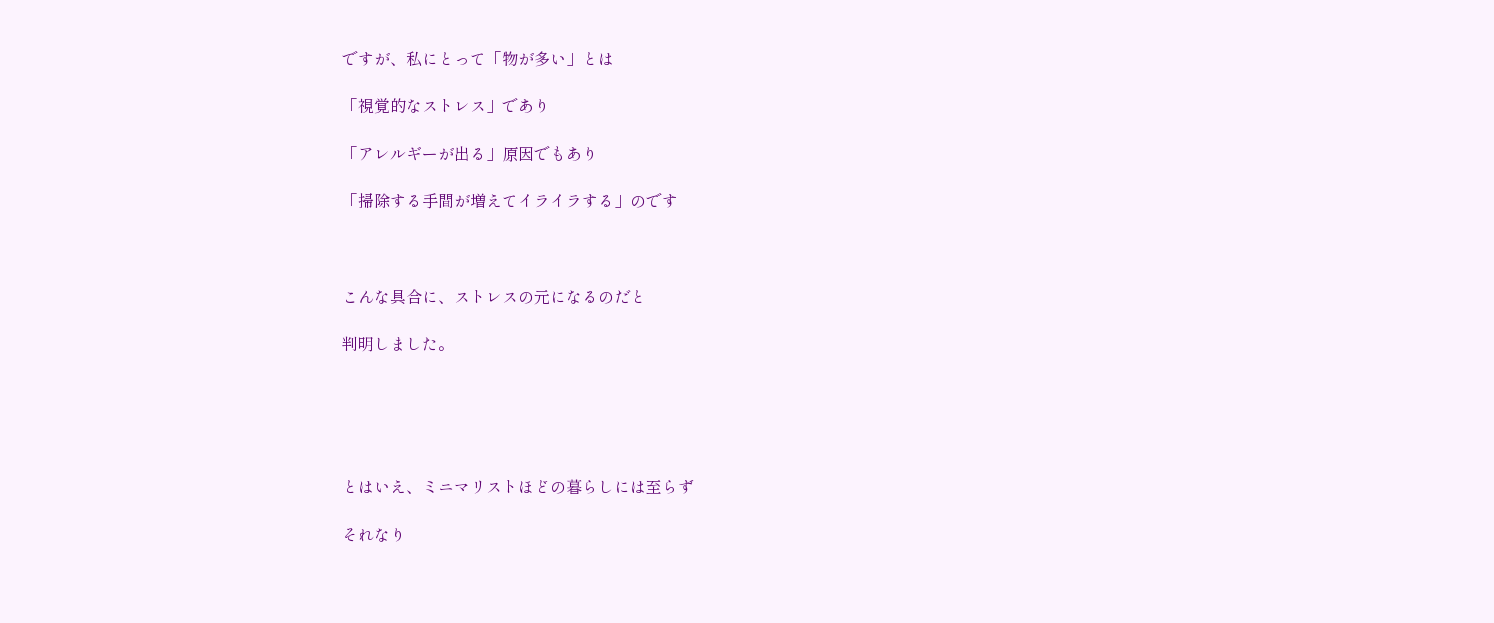ですが、私にとって「物が多い」とは

「視覚的なストレス」であり

「アレルギーが出る」原因でもあり

「掃除する手間が増えてイライラする」のです



こんな具合に、ストレスの元になるのだと

判明しました。





とはいえ、ミニマリストほどの暮らしには至らず

それなり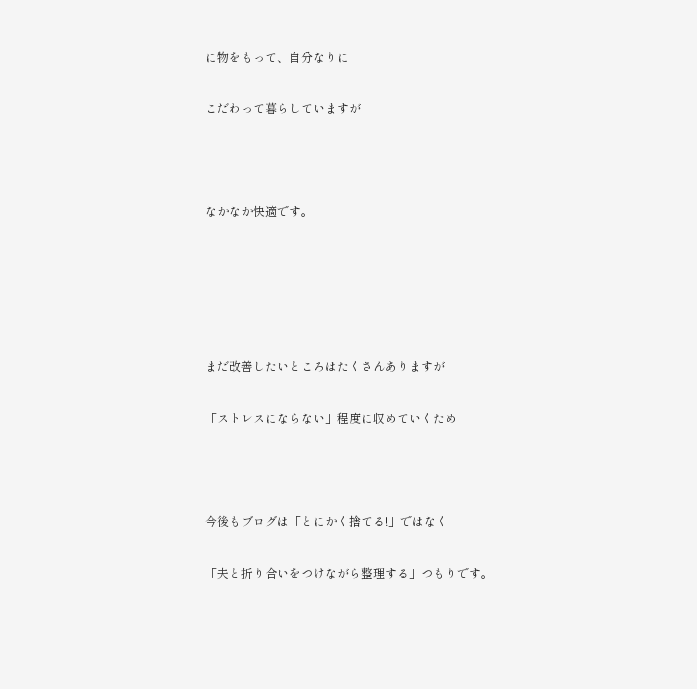に物をもって、自分なりに

こだわって暮らしていますが



なかなか快適です。





まだ改善したいところはたくさんありますが

「ストレスにならない」程度に収めていくため



今後もブログは「とにかく捨てる!」ではなく

「夫と折り合いをつけながら整理する」つもりです。